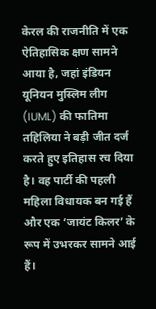केरल की राजनीति में एक ऐतिहासिक क्षण सामने आया है, जहां इंडियन यूनियन मुस्लिम लीग (IUML) की फातिमा तहिलिया ने बड़ी जीत दर्ज करते हुए इतिहास रच दिया है। वह पार्टी की पहली महिला विधायक बन गई हैं और एक ‘जायंट किलर’ के रूप में उभरकर सामने आई हैं।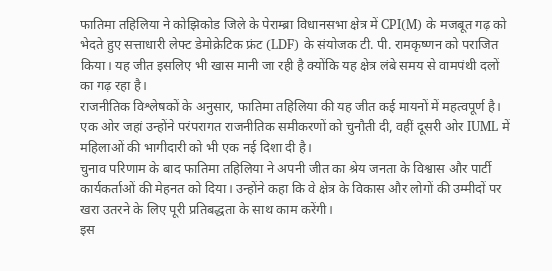फातिमा तहिलिया ने कोझिकोड जिले के पेराम्ब्रा विधानसभा क्षेत्र में CPI(M) के मजबूत गढ़ को भेदते हुए सत्ताधारी लेफ्ट डेमोक्रेटिक फ्रंट (LDF) के संयोजक टी. पी. रामकृष्णन को पराजित किया। यह जीत इसलिए भी खास मानी जा रही है क्योंकि यह क्षेत्र लंबे समय से वामपंथी दलों का गढ़ रहा है।
राजनीतिक विश्लेषकों के अनुसार, फातिमा तहिलिया की यह जीत कई मायनों में महत्वपूर्ण है। एक ओर जहां उन्होंने परंपरागत राजनीतिक समीकरणों को चुनौती दी, वहीं दूसरी ओर IUML में महिलाओं की भागीदारी को भी एक नई दिशा दी है।
चुनाव परिणाम के बाद फातिमा तहिलिया ने अपनी जीत का श्रेय जनता के विश्वास और पार्टी कार्यकर्ताओं की मेहनत को दिया। उन्होंने कहा कि वे क्षेत्र के विकास और लोगों की उम्मीदों पर खरा उतरने के लिए पूरी प्रतिबद्धता के साथ काम करेंगी।
इस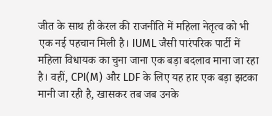जीत के साथ ही केरल की राजनीति में महिला नेतृत्व को भी एक नई पहचान मिली है। IUML जैसी पारंपरिक पार्टी में महिला विधायक का चुना जाना एक बड़ा बदलाव माना जा रहा है। वहीं, CPI(M) और LDF के लिए यह हार एक बड़ा झटका मानी जा रही है, खासकर तब जब उनके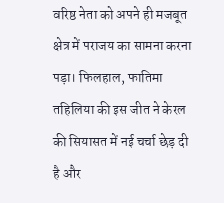वरिष्ठ नेता को अपने ही मजबूत क्षेत्र में पराजय का सामना करना पड़ा। फिलहाल, फातिमा तहिलिया की इस जीत ने केरल की सियासत में नई चर्चा छेड़ दी है और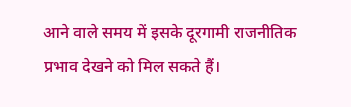आने वाले समय में इसके दूरगामी राजनीतिक प्रभाव देखने को मिल सकते हैं।